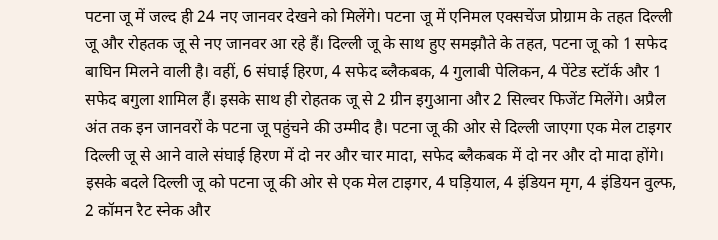पटना जू में जल्द ही 24 नए जानवर देखने को मिलेंगे। पटना जू में एनिमल एक्सचेंज प्रोग्राम के तहत दिल्ली जू और रोहतक जू से नए जानवर आ रहे हैं। दिल्ली जू के साथ हुए समझौते के तहत, पटना जू को 1 सफेद बाघिन मिलने वाली है। वहीं, 6 संघाई हिरण, 4 सफेद ब्लैकबक, 4 गुलाबी पेलिकन, 4 पेंटेड स्टॉर्क और 1 सफेद बगुला शामिल हैं। इसके साथ ही रोहतक जू से 2 ग्रीन इगुआना और 2 सिल्वर फिजेंट मिलेंगे। अप्रैल अंत तक इन जानवरों के पटना जू पहुंचने की उम्मीद है। पटना जू की ओर से दिल्ली जाएगा एक मेल टाइगर दिल्ली जू से आने वाले संघाई हिरण में दो नर और चार मादा, सफेद ब्लैकबक में दो नर और दो मादा होंगे। इसके बदले दिल्ली जू को पटना जू की ओर से एक मेल टाइगर, 4 घड़ियाल, 4 इंडियन मृग, 4 इंडियन वुल्फ, 2 कॉमन रैट स्नेक और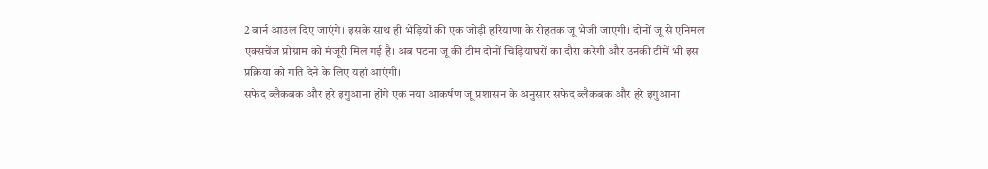2 बार्न आउल दिए जाएंगे। इसके साथ ही भेड़ियों की एक जोड़ी हरियाणा के रोहतक जू भेजी जाएगी। दोनों जू से एनिमल एक्सचेंज प्रोग्राम को मंजूरी मिल गई है। अब पटना जू की टीम दोनों चिड़ियाघरों का दौरा करेगी और उनकी टीमें भी इस प्रक्रिया को गति देने के लिए यहां आएंगी।
सफेद ब्लैकबक और हरे इगुआना होंगे एक नया आकर्षण जू प्रशासन के अनुसार सफेद ब्लैकबक और हरे इगुआना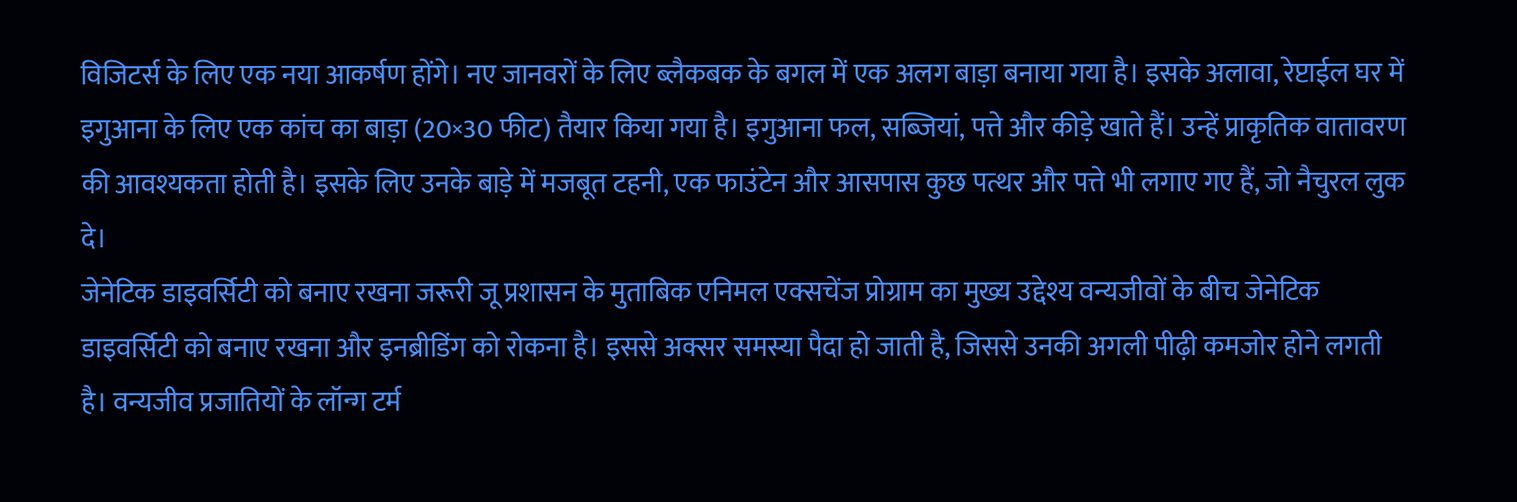विजिटर्स के लिए एक नया आकर्षण होंगे। नए जानवरों के लिए ब्लैकबक के बगल में एक अलग बाड़ा बनाया गया है। इसके अलावा, रेप्टाईल घर में इगुआना के लिए एक कांच का बाड़ा (20×30 फीट) तैयार किया गया है। इगुआना फल, सब्जियां, पत्ते और कीड़े खाते हैं। उन्हें प्राकृतिक वातावरण की आवश्यकता होती है। इसके लिए उनके बाड़े में मजबूत टहनी, एक फाउंटेन और आसपास कुछ पत्थर और पत्ते भी लगाए गए हैं, जो नैचुरल लुक दे।
जेनेटिक डाइवर्सिटी को बनाए रखना जरूरी जू प्रशासन के मुताबिक एनिमल एक्सचेंज प्रोग्राम का मुख्य उद्देश्य वन्यजीवों के बीच जेनेटिक डाइवर्सिटी को बनाए रखना और इनब्रीडिंग को रोकना है। इससे अक्सर समस्या पैदा हो जाती है, जिससे उनकी अगली पीढ़ी कमजोर होने लगती है। वन्यजीव प्रजातियों के लॉन्ग टर्म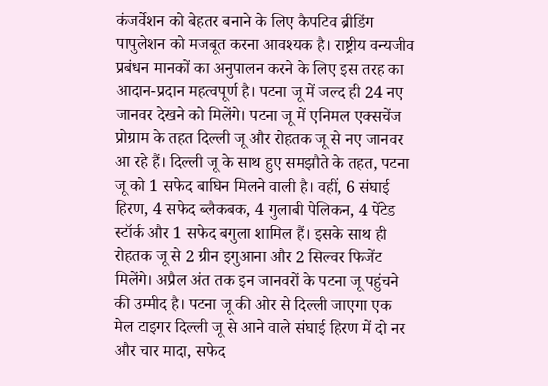कंजर्वेशन को बेहतर बनाने के लिए कैपटिव ब्रीडिंग पापुलेशन को मजबूत करना आवश्यक है। राष्ट्रीय वन्यजीव प्रबंधन मानकों का अनुपालन करने के लिए इस तरह का आदान-प्रदान महत्वपूर्ण है। पटना जू में जल्द ही 24 नए जानवर देखने को मिलेंगे। पटना जू में एनिमल एक्सचेंज प्रोग्राम के तहत दिल्ली जू और रोहतक जू से नए जानवर आ रहे हैं। दिल्ली जू के साथ हुए समझौते के तहत, पटना जू को 1 सफेद बाघिन मिलने वाली है। वहीं, 6 संघाई हिरण, 4 सफेद ब्लैकबक, 4 गुलाबी पेलिकन, 4 पेंटेड स्टॉर्क और 1 सफेद बगुला शामिल हैं। इसके साथ ही रोहतक जू से 2 ग्रीन इगुआना और 2 सिल्वर फिजेंट मिलेंगे। अप्रैल अंत तक इन जानवरों के पटना जू पहुंचने की उम्मीद है। पटना जू की ओर से दिल्ली जाएगा एक मेल टाइगर दिल्ली जू से आने वाले संघाई हिरण में दो नर और चार मादा, सफेद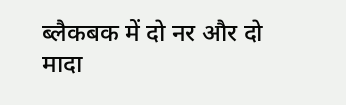ब्लैकबक में दो नर और दो मादा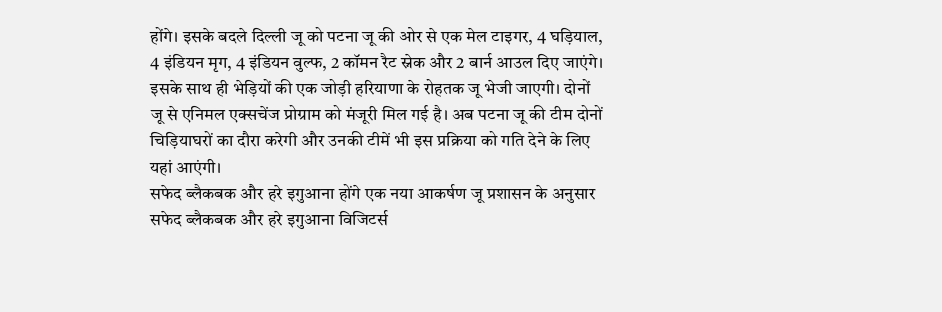होंगे। इसके बदले दिल्ली जू को पटना जू की ओर से एक मेल टाइगर, 4 घड़ियाल, 4 इंडियन मृग, 4 इंडियन वुल्फ, 2 कॉमन रैट स्नेक और 2 बार्न आउल दिए जाएंगे। इसके साथ ही भेड़ियों की एक जोड़ी हरियाणा के रोहतक जू भेजी जाएगी। दोनों जू से एनिमल एक्सचेंज प्रोग्राम को मंजूरी मिल गई है। अब पटना जू की टीम दोनों चिड़ियाघरों का दौरा करेगी और उनकी टीमें भी इस प्रक्रिया को गति देने के लिए यहां आएंगी।
सफेद ब्लैकबक और हरे इगुआना होंगे एक नया आकर्षण जू प्रशासन के अनुसार सफेद ब्लैकबक और हरे इगुआना विजिटर्स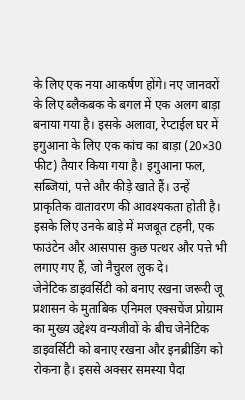के लिए एक नया आकर्षण होंगे। नए जानवरों के लिए ब्लैकबक के बगल में एक अलग बाड़ा बनाया गया है। इसके अलावा, रेप्टाईल घर में इगुआना के लिए एक कांच का बाड़ा (20×30 फीट) तैयार किया गया है। इगुआना फल, सब्जियां, पत्ते और कीड़े खाते हैं। उन्हें प्राकृतिक वातावरण की आवश्यकता होती है। इसके लिए उनके बाड़े में मजबूत टहनी, एक फाउंटेन और आसपास कुछ पत्थर और पत्ते भी लगाए गए हैं, जो नैचुरल लुक दे।
जेनेटिक डाइवर्सिटी को बनाए रखना जरूरी जू प्रशासन के मुताबिक एनिमल एक्सचेंज प्रोग्राम का मुख्य उद्देश्य वन्यजीवों के बीच जेनेटिक डाइवर्सिटी को बनाए रखना और इनब्रीडिंग को रोकना है। इससे अक्सर समस्या पैदा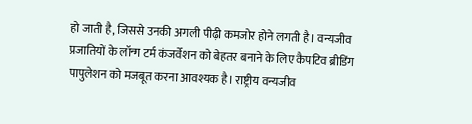हो जाती है, जिससे उनकी अगली पीढ़ी कमजोर होने लगती है। वन्यजीव प्रजातियों के लॉन्ग टर्म कंजर्वेशन को बेहतर बनाने के लिए कैपटिव ब्रीडिंग पापुलेशन को मजबूत करना आवश्यक है। राष्ट्रीय वन्यजीव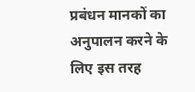प्रबंधन मानकों का अनुपालन करने के लिए इस तरह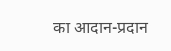का आदान-प्रदान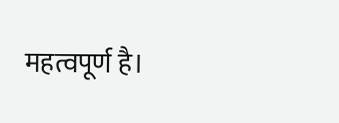महत्वपूर्ण है।